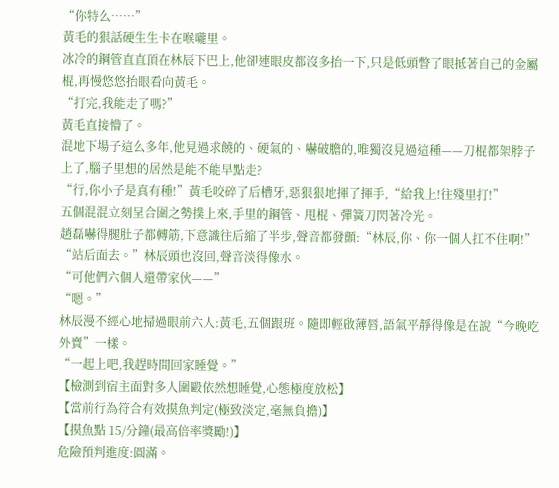“你特么……”
黃毛的狠話硬生生卡在喉嚨里。
冰冷的鋼管直直頂在林辰下巴上,他卻連眼皮都沒多抬一下,只是低頭瞥了眼抵著自己的金屬棍,再慢悠悠抬眼看向黃毛。
“打完,我能走了嗎?”
黃毛直接懵了。
混地下場子這么多年,他見過求饒的、硬氣的、嚇破膽的,唯獨沒見過這種——刀棍都架脖子上了,腦子里想的居然是能不能早點走?
“行,你小子是真有種!”黃毛咬碎了后槽牙,惡狠狠地揮了揮手,“給我上!往殘里打!”
五個混混立刻呈合圍之勢撲上來,手里的鋼管、甩棍、彈簧刀閃著冷光。
趙磊嚇得腿肚子都轉筋,下意識往后縮了半步,聲音都發顫:“林辰,你、你一個人扛不住啊!”
“站后面去。”林辰頭也沒回,聲音淡得像水。
“可他們六個人還帶家伙——”
“嗯。”
林辰漫不經心地掃過眼前六人:黃毛,五個跟班。隨即輕啟薄唇,語氣平靜得像是在說“今晚吃外賣”一樣。
“一起上吧,我趕時間回家睡覺。”
【檢測到宿主面對多人圍毆依然想睡覺,心態極度放松】
【當前行為符合有效摸魚判定(極致淡定,毫無負擔)】
【摸魚點 15/分鐘(最高倍率獎勵!)】
危險預判進度:圓滿。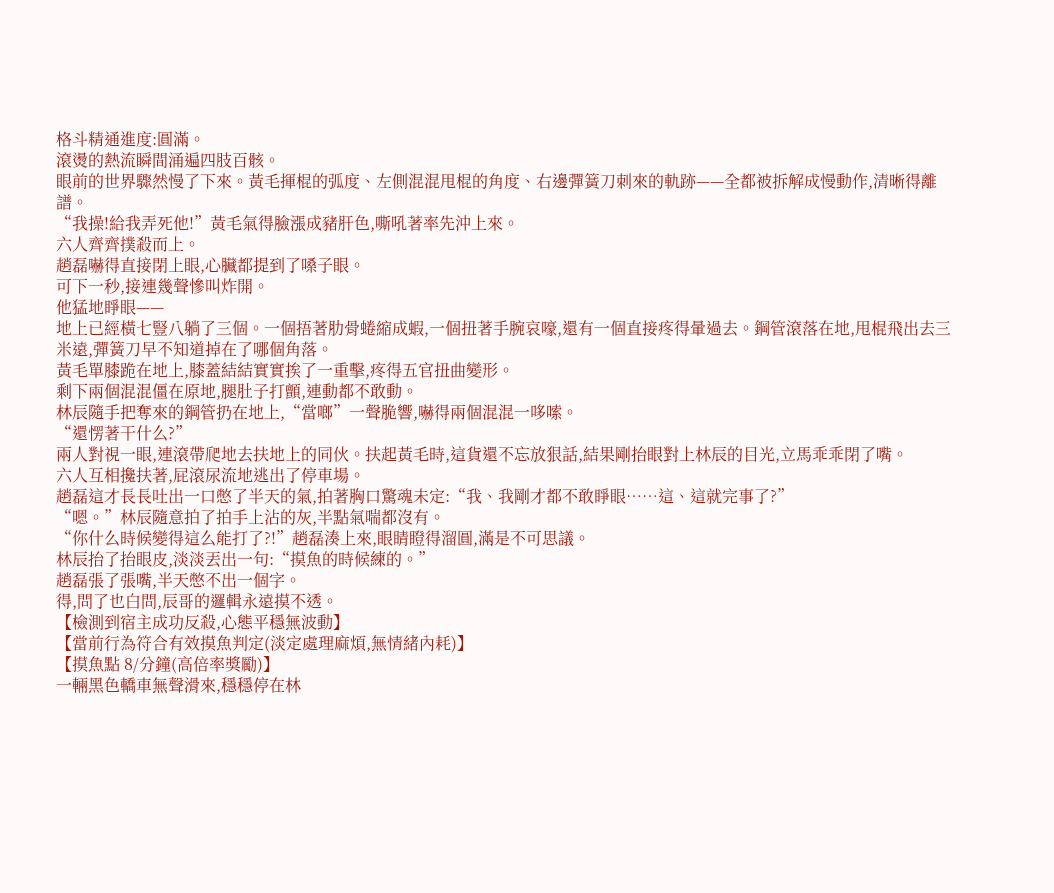格斗精通進度:圓滿。
滾燙的熱流瞬間涌遍四肢百骸。
眼前的世界驟然慢了下來。黃毛揮棍的弧度、左側混混甩棍的角度、右邊彈簧刀刺來的軌跡——全都被拆解成慢動作,清晰得離譜。
“我操!給我弄死他!”黃毛氣得臉漲成豬肝色,嘶吼著率先沖上來。
六人齊齊撲殺而上。
趙磊嚇得直接閉上眼,心臟都提到了嗓子眼。
可下一秒,接連幾聲慘叫炸開。
他猛地睜眼——
地上已經橫七豎八躺了三個。一個捂著肋骨蜷縮成蝦,一個扭著手腕哀嚎,還有一個直接疼得暈過去。鋼管滾落在地,甩棍飛出去三米遠,彈簧刀早不知道掉在了哪個角落。
黃毛單膝跪在地上,膝蓋結結實實挨了一重擊,疼得五官扭曲變形。
剩下兩個混混僵在原地,腿肚子打顫,連動都不敢動。
林辰隨手把奪來的鋼管扔在地上,“當啷”一聲脆響,嚇得兩個混混一哆嗦。
“還愣著干什么?”
兩人對視一眼,連滾帶爬地去扶地上的同伙。扶起黃毛時,這貨還不忘放狠話,結果剛抬眼對上林辰的目光,立馬乖乖閉了嘴。
六人互相攙扶著,屁滾尿流地逃出了停車場。
趙磊這才長長吐出一口憋了半天的氣,拍著胸口驚魂未定:“我、我剛才都不敢睜眼……這、這就完事了?”
“嗯。”林辰隨意拍了拍手上沾的灰,半點氣喘都沒有。
“你什么時候變得這么能打了?!”趙磊湊上來,眼睛瞪得溜圓,滿是不可思議。
林辰抬了抬眼皮,淡淡丟出一句:“摸魚的時候練的。”
趙磊張了張嘴,半天憋不出一個字。
得,問了也白問,辰哥的邏輯永遠摸不透。
【檢測到宿主成功反殺,心態平穩無波動】
【當前行為符合有效摸魚判定(淡定處理麻煩,無情緒內耗)】
【摸魚點 8/分鐘(高倍率獎勵)】
一輛黑色轎車無聲滑來,穩穩停在林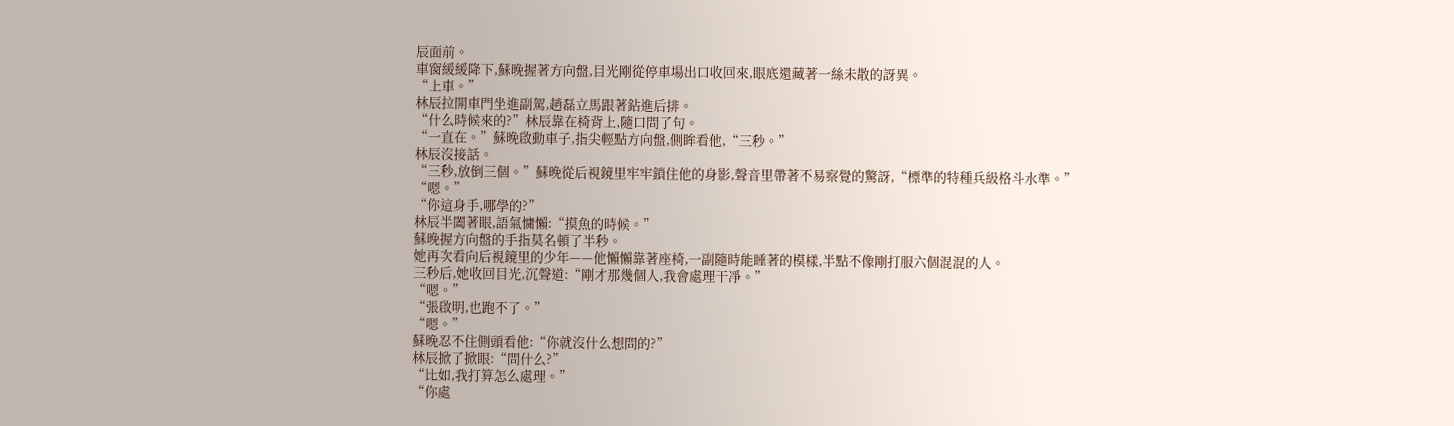辰面前。
車窗緩緩降下,蘇晚握著方向盤,目光剛從停車場出口收回來,眼底還藏著一絲未散的訝異。
“上車。”
林辰拉開車門坐進副駕,趙磊立馬跟著鉆進后排。
“什么時候來的?”林辰靠在椅背上,隨口問了句。
“一直在。”蘇晚啟動車子,指尖輕點方向盤,側眸看他,“三秒。”
林辰沒接話。
“三秒,放倒三個。”蘇晚從后視鏡里牢牢鎖住他的身影,聲音里帶著不易察覺的驚訝,“標準的特種兵級格斗水準。”
“嗯。”
“你這身手,哪學的?”
林辰半闔著眼,語氣慵懶:“摸魚的時候。”
蘇晚握方向盤的手指莫名頓了半秒。
她再次看向后視鏡里的少年——他懶懶靠著座椅,一副隨時能睡著的模樣,半點不像剛打服六個混混的人。
三秒后,她收回目光,沉聲道:“剛才那幾個人,我會處理干凈。”
“嗯。”
“張啟明,也跑不了。”
“嗯。”
蘇晚忍不住側頭看他:“你就沒什么想問的?”
林辰掀了掀眼:“問什么?”
“比如,我打算怎么處理。”
“你處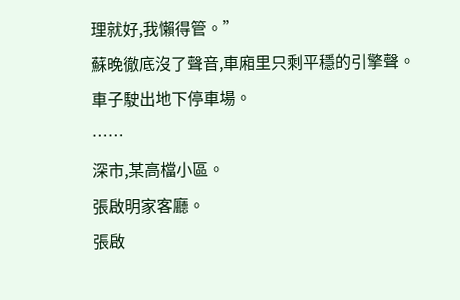理就好,我懶得管。”
蘇晚徹底沒了聲音,車廂里只剩平穩的引擎聲。
車子駛出地下停車場。
……
深市,某高檔小區。
張啟明家客廳。
張啟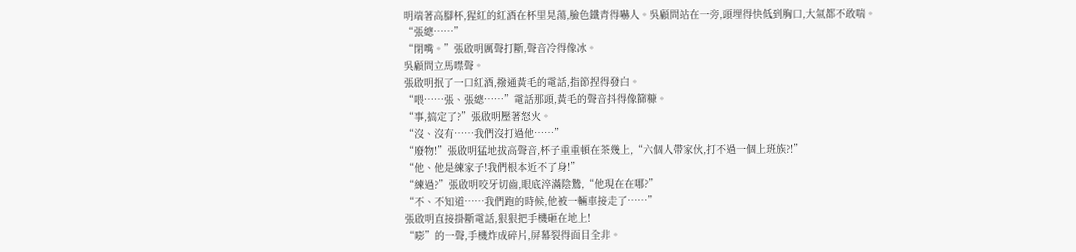明端著高腳杯,猩紅的紅酒在杯里晃蕩,臉色鐵青得嚇人。吳顧問站在一旁,頭埋得快低到胸口,大氣都不敢喘。
“張總……”
“閉嘴。”張啟明厲聲打斷,聲音冷得像冰。
吳顧問立馬噤聲。
張啟明抿了一口紅酒,撥通黃毛的電話,指節捏得發白。
“喂……張、張總……”電話那頭,黃毛的聲音抖得像篩糠。
“事,搞定了?”張啟明壓著怒火。
“沒、沒有……我們沒打過他……”
“廢物!”張啟明猛地拔高聲音,杯子重重頓在茶幾上,“六個人帶家伙,打不過一個上班族?!”
“他、他是練家子!我們根本近不了身!”
“練過?”張啟明咬牙切齒,眼底淬滿陰鷙,“他現在在哪?”
“不、不知道……我們跑的時候,他被一輛車接走了……”
張啟明直接掛斷電話,狠狠把手機砸在地上!
“嘭”的一聲,手機炸成碎片,屏幕裂得面目全非。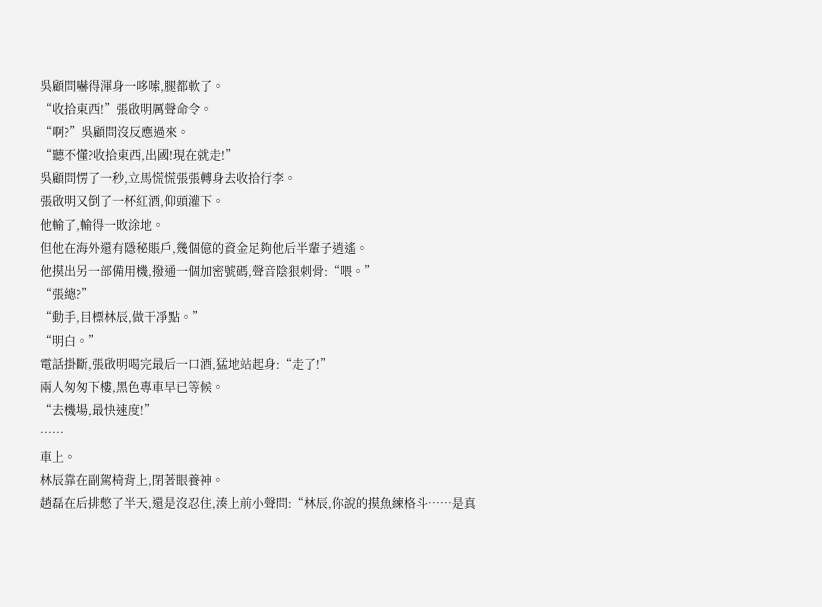吳顧問嚇得渾身一哆嗦,腿都軟了。
“收拾東西!”張啟明厲聲命令。
“啊?”吳顧問沒反應過來。
“聽不懂?收拾東西,出國!現在就走!”
吳顧問愣了一秒,立馬慌慌張張轉身去收拾行李。
張啟明又倒了一杯紅酒,仰頭灌下。
他輸了,輸得一敗涂地。
但他在海外還有隱秘賬戶,幾個億的資金足夠他后半輩子逍遙。
他摸出另一部備用機,撥通一個加密號碼,聲音陰狠刺骨:“喂。”
“張總?”
“動手,目標林辰,做干凈點。”
“明白。”
電話掛斷,張啟明喝完最后一口酒,猛地站起身:“走了!”
兩人匆匆下樓,黑色專車早已等候。
“去機場,最快速度!”
……
車上。
林辰靠在副駕椅背上,閉著眼養神。
趙磊在后排憋了半天,還是沒忍住,湊上前小聲問:“林辰,你說的摸魚練格斗……是真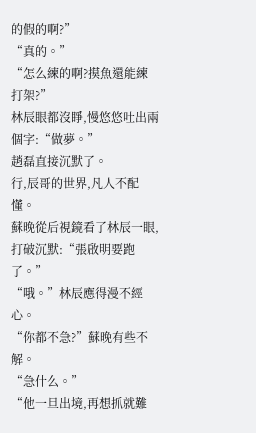的假的啊?”
“真的。”
“怎么練的啊?摸魚還能練打架?”
林辰眼都沒睜,慢悠悠吐出兩個字:“做夢。”
趙磊直接沉默了。
行,辰哥的世界,凡人不配懂。
蘇晚從后視鏡看了林辰一眼,打破沉默:“張啟明要跑了。”
“哦。”林辰應得漫不經心。
“你都不急?”蘇晚有些不解。
“急什么。”
“他一旦出境,再想抓就難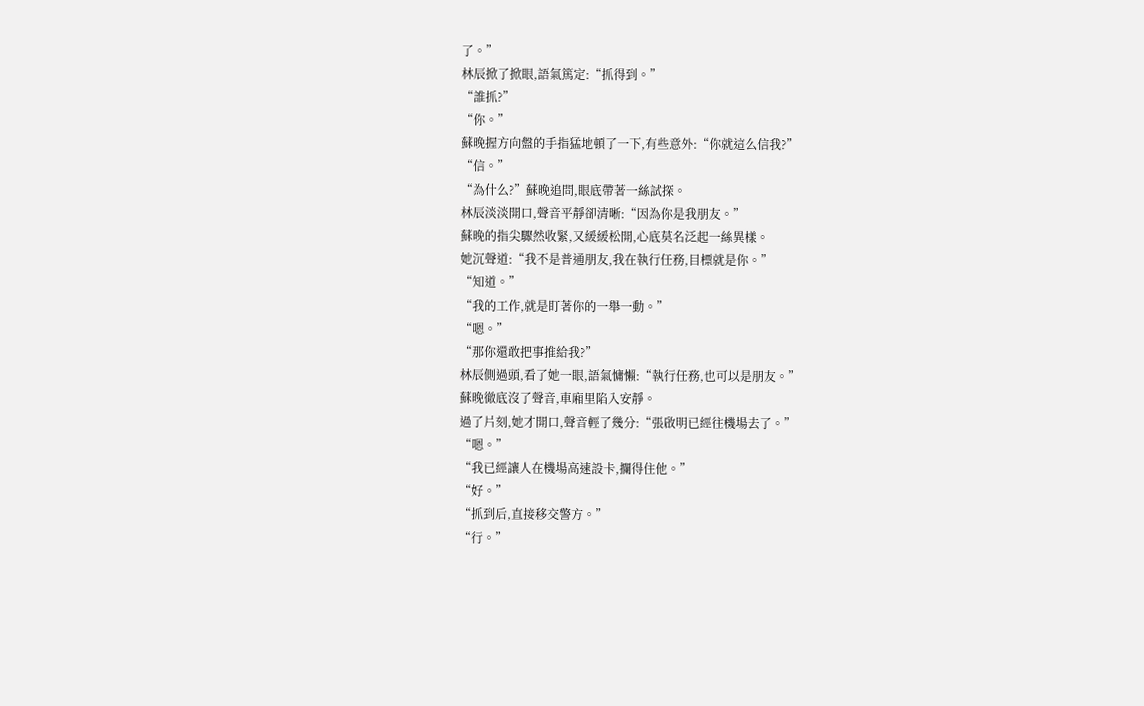了。”
林辰掀了掀眼,語氣篤定:“抓得到。”
“誰抓?”
“你。”
蘇晚握方向盤的手指猛地頓了一下,有些意外:“你就這么信我?”
“信。”
“為什么?”蘇晚追問,眼底帶著一絲試探。
林辰淡淡開口,聲音平靜卻清晰:“因為你是我朋友。”
蘇晚的指尖驟然收緊,又緩緩松開,心底莫名泛起一絲異樣。
她沉聲道:“我不是普通朋友,我在執行任務,目標就是你。”
“知道。”
“我的工作,就是盯著你的一舉一動。”
“嗯。”
“那你還敢把事推給我?”
林辰側過頭,看了她一眼,語氣慵懶:“執行任務,也可以是朋友。”
蘇晚徹底沒了聲音,車廂里陷入安靜。
過了片刻,她才開口,聲音輕了幾分:“張啟明已經往機場去了。”
“嗯。”
“我已經讓人在機場高速設卡,攔得住他。”
“好。”
“抓到后,直接移交警方。”
“行。”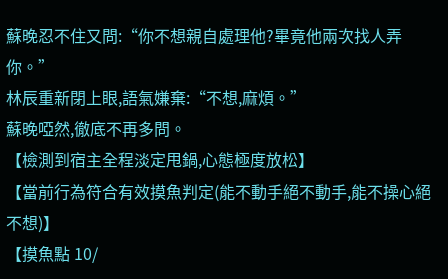蘇晚忍不住又問:“你不想親自處理他?畢竟他兩次找人弄你。”
林辰重新閉上眼,語氣嫌棄:“不想,麻煩。”
蘇晚啞然,徹底不再多問。
【檢測到宿主全程淡定甩鍋,心態極度放松】
【當前行為符合有效摸魚判定(能不動手絕不動手,能不操心絕不想)】
【摸魚點 10/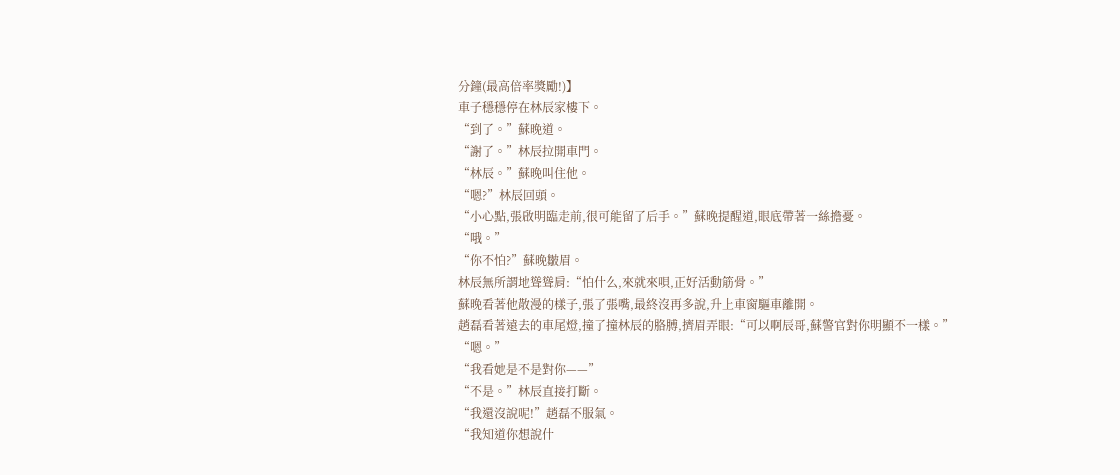分鐘(最高倍率獎勵!)】
車子穩穩停在林辰家樓下。
“到了。”蘇晚道。
“謝了。”林辰拉開車門。
“林辰。”蘇晚叫住他。
“嗯?”林辰回頭。
“小心點,張啟明臨走前,很可能留了后手。”蘇晚提醒道,眼底帶著一絲擔憂。
“哦。”
“你不怕?”蘇晚皺眉。
林辰無所謂地聳聳肩:“怕什么,來就來唄,正好活動筋骨。”
蘇晚看著他散漫的樣子,張了張嘴,最終沒再多說,升上車窗驅車離開。
趙磊看著遠去的車尾燈,撞了撞林辰的胳膊,擠眉弄眼:“可以啊辰哥,蘇警官對你明顯不一樣。”
“嗯。”
“我看她是不是對你——”
“不是。”林辰直接打斷。
“我還沒說呢!”趙磊不服氣。
“我知道你想說什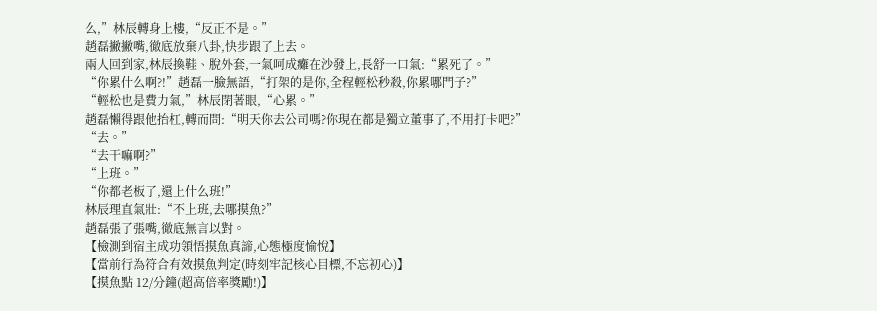么,”林辰轉身上樓,“反正不是。”
趙磊撇撇嘴,徹底放棄八卦,快步跟了上去。
兩人回到家,林辰換鞋、脫外套,一氣呵成癱在沙發上,長舒一口氣:“累死了。”
“你累什么啊?!”趙磊一臉無語,“打架的是你,全程輕松秒殺,你累哪門子?”
“輕松也是費力氣,”林辰閉著眼,“心累。”
趙磊懶得跟他抬杠,轉而問:“明天你去公司嗎?你現在都是獨立董事了,不用打卡吧?”
“去。”
“去干嘛啊?”
“上班。”
“你都老板了,還上什么班!”
林辰理直氣壯:“不上班,去哪摸魚?”
趙磊張了張嘴,徹底無言以對。
【檢測到宿主成功領悟摸魚真諦,心態極度愉悅】
【當前行為符合有效摸魚判定(時刻牢記核心目標,不忘初心)】
【摸魚點 12/分鐘(超高倍率獎勵!)】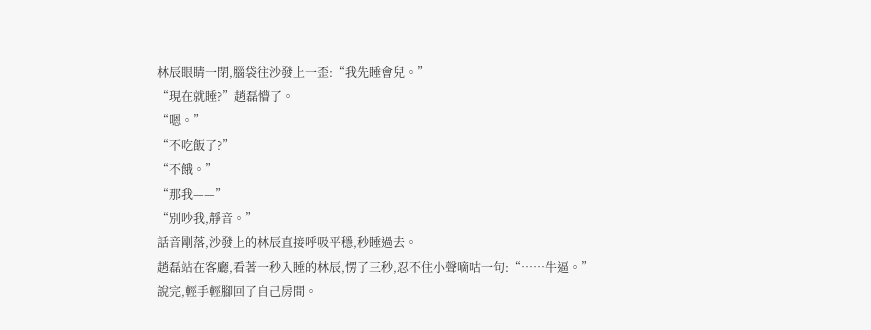林辰眼睛一閉,腦袋往沙發上一歪:“我先睡會兒。”
“現在就睡?”趙磊懵了。
“嗯。”
“不吃飯了?”
“不餓。”
“那我——”
“別吵我,靜音。”
話音剛落,沙發上的林辰直接呼吸平穩,秒睡過去。
趙磊站在客廳,看著一秒入睡的林辰,愣了三秒,忍不住小聲嘀咕一句:“……牛逼。”
說完,輕手輕腳回了自己房間。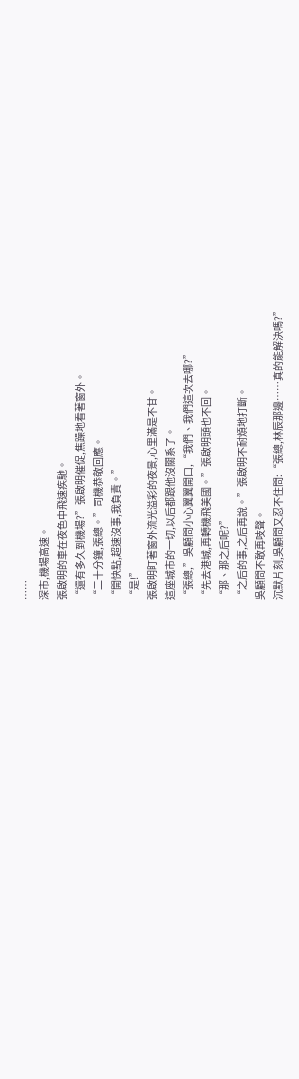……
深市,機場高速。
張啟明的車在夜色中飛速疾馳。
“還有多久到機場?”張啟明催促,焦躁地看著窗外。
“二十分鐘,張總。”司機恭敬回應。
“開快點,超速沒事,我負責。”
“是!”
張啟明盯著窗外流光溢彩的夜景,心里滿是不甘。
這座城市的一切,以后都跟他沒關系了。
“張總,”吳顧問小心翼翼開口,“我們、我們這次去哪?”
“先去港城,再轉機飛美國。”張啟明頭也不回。
“那、那之后呢?”
“之后的事,之后再說。”張啟明不耐煩地打斷。
吳顧問不敢再吱聲。
沉默片刻,吳顧問又忍不住問:“張總,林辰那邊……真的能解決嗎?”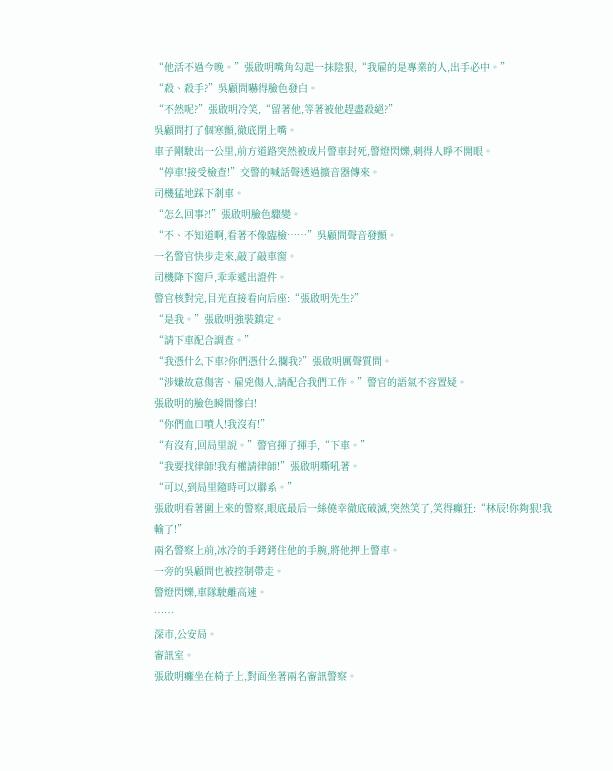“他活不過今晚。”張啟明嘴角勾起一抹陰狠,“我雇的是專業的人,出手必中。”
“殺、殺手?”吳顧問嚇得臉色發白。
“不然呢?”張啟明冷笑,“留著他,等著被他趕盡殺絕?”
吳顧問打了個寒顫,徹底閉上嘴。
車子剛駛出一公里,前方道路突然被成片警車封死,警燈閃爍,刺得人睜不開眼。
“停車!接受檢查!”交警的喊話聲透過擴音器傳來。
司機猛地踩下剎車。
“怎么回事?!”張啟明臉色驟變。
“不、不知道啊,看著不像臨檢……”吳顧問聲音發顫。
一名警官快步走來,敲了敲車窗。
司機降下窗戶,乖乖遞出證件。
警官核對完,目光直接看向后座:“張啟明先生?”
“是我。”張啟明強裝鎮定。
“請下車配合調查。”
“我憑什么下車?你們憑什么攔我?”張啟明厲聲質問。
“涉嫌故意傷害、雇兇傷人,請配合我們工作。”警官的語氣不容置疑。
張啟明的臉色瞬間慘白!
“你們血口噴人!我沒有!”
“有沒有,回局里說。”警官揮了揮手,“下車。”
“我要找律師!我有權請律師!”張啟明嘶吼著。
“可以,到局里隨時可以聯系。”
張啟明看著圍上來的警察,眼底最后一絲僥幸徹底破滅,突然笑了,笑得癲狂:“林辰!你夠狠!我輸了!”
兩名警察上前,冰冷的手銬銬住他的手腕,將他押上警車。
一旁的吳顧問也被控制帶走。
警燈閃爍,車隊駛離高速。
……
深市,公安局。
審訊室。
張啟明癱坐在椅子上,對面坐著兩名審訊警察。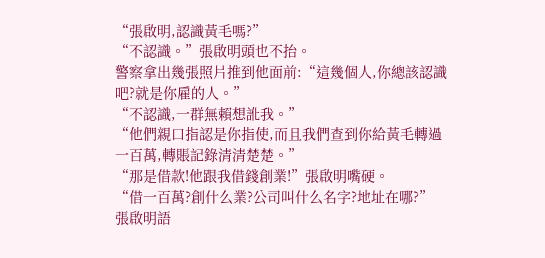“張啟明,認識黃毛嗎?”
“不認識。”張啟明頭也不抬。
警察拿出幾張照片推到他面前:“這幾個人,你總該認識吧?就是你雇的人。”
“不認識,一群無賴想訛我。”
“他們親口指認是你指使,而且我們查到你給黃毛轉過一百萬,轉賬記錄清清楚楚。”
“那是借款!他跟我借錢創業!”張啟明嘴硬。
“借一百萬?創什么業?公司叫什么名字?地址在哪?”
張啟明語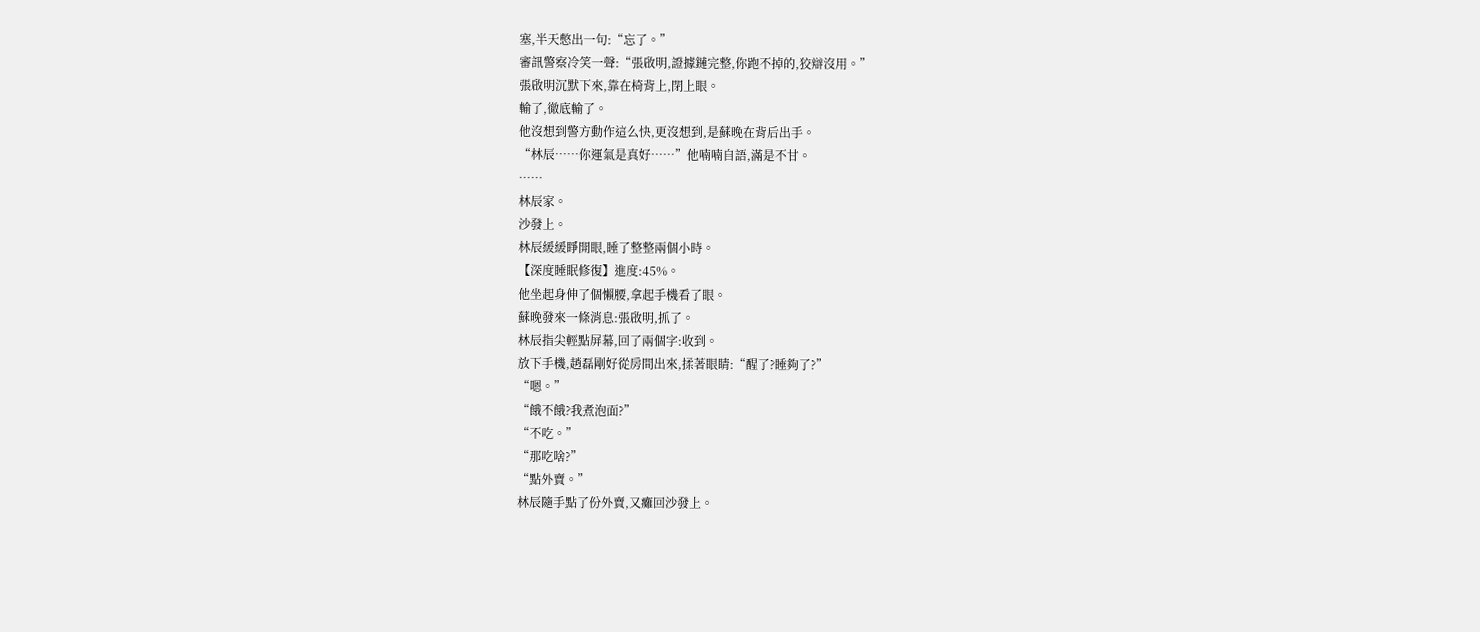塞,半天憋出一句:“忘了。”
審訊警察冷笑一聲:“張啟明,證據鏈完整,你跑不掉的,狡辯沒用。”
張啟明沉默下來,靠在椅背上,閉上眼。
輸了,徹底輸了。
他沒想到警方動作這么快,更沒想到,是蘇晚在背后出手。
“林辰……你運氣是真好……”他喃喃自語,滿是不甘。
……
林辰家。
沙發上。
林辰緩緩睜開眼,睡了整整兩個小時。
【深度睡眠修復】進度:45%。
他坐起身伸了個懶腰,拿起手機看了眼。
蘇晚發來一條消息:張啟明,抓了。
林辰指尖輕點屏幕,回了兩個字:收到。
放下手機,趙磊剛好從房間出來,揉著眼睛:“醒了?睡夠了?”
“嗯。”
“餓不餓?我煮泡面?”
“不吃。”
“那吃啥?”
“點外賣。”
林辰隨手點了份外賣,又癱回沙發上。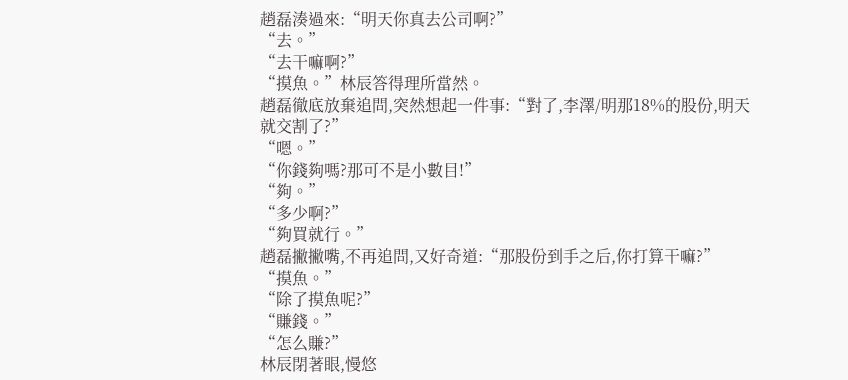趙磊湊過來:“明天你真去公司啊?”
“去。”
“去干嘛啊?”
“摸魚。”林辰答得理所當然。
趙磊徹底放棄追問,突然想起一件事:“對了,李澤/明那18%的股份,明天就交割了?”
“嗯。”
“你錢夠嗎?那可不是小數目!”
“夠。”
“多少啊?”
“夠買就行。”
趙磊撇撇嘴,不再追問,又好奇道:“那股份到手之后,你打算干嘛?”
“摸魚。”
“除了摸魚呢?”
“賺錢。”
“怎么賺?”
林辰閉著眼,慢悠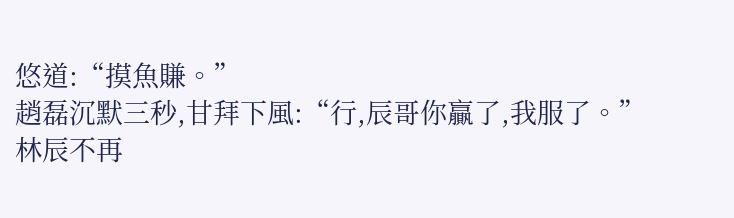悠道:“摸魚賺。”
趙磊沉默三秒,甘拜下風:“行,辰哥你贏了,我服了。”
林辰不再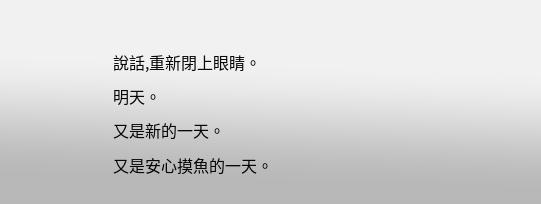說話,重新閉上眼睛。
明天。
又是新的一天。
又是安心摸魚的一天。